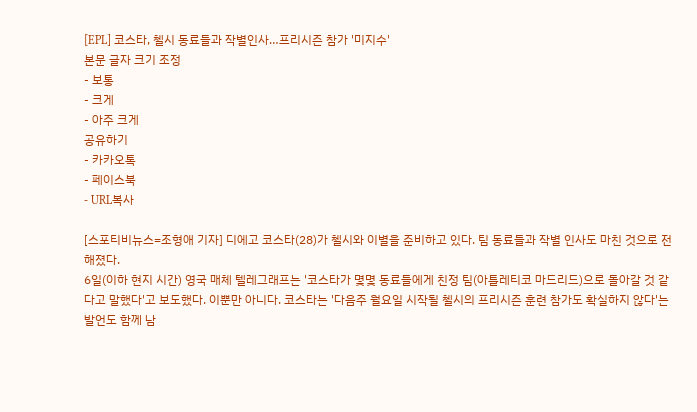[EPL] 코스타, 첼시 동료들과 작별인사…프리시즌 참가 '미지수'
본문 글자 크기 조정
- 보통
- 크게
- 아주 크게
공유하기
- 카카오톡
- 페이스북
- URL복사

[스포티비뉴스=조형애 기자] 디에고 코스타(28)가 첼시와 이별을 준비하고 있다. 팀 동료들과 작별 인사도 마친 것으로 전해졌다.
6일(이하 현지 시간) 영국 매체 텔레그래프는 '코스타가 몇몇 동료들에게 친정 팀(아틀레티코 마드리드)으로 돌아갈 것 같다고 말했다'고 보도했다. 이뿐만 아니다. 코스타는 '다음주 월요일 시작될 첼시의 프리시즌 훈련 참가도 확실하지 않다'는 발언도 함께 남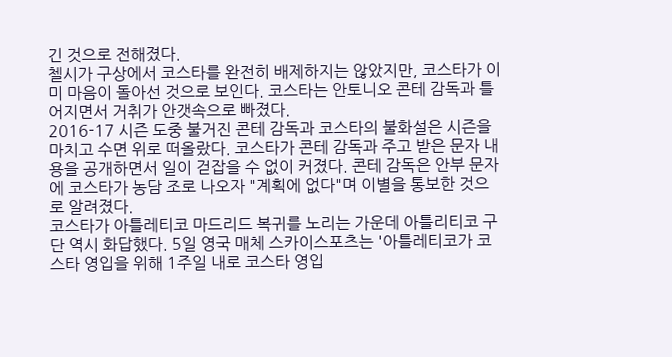긴 것으로 전해졌다.
첼시가 구상에서 코스타를 완전히 배제하지는 않았지만, 코스타가 이미 마음이 돌아선 것으로 보인다. 코스타는 안토니오 콘테 감독과 틀어지면서 거취가 안갯속으로 빠졌다.
2016-17 시즌 도중 불거진 콘테 감독과 코스타의 불화설은 시즌을 마치고 수면 위로 떠올랐다. 코스타가 콘테 감독과 주고 받은 문자 내용을 공개하면서 일이 걷잡을 수 없이 커졌다. 콘테 감독은 안부 문자에 코스타가 농담 조로 나오자 "계획에 없다"며 이별을 통보한 것으로 알려졌다.
코스타가 아틀레티코 마드리드 복귀를 노리는 가운데 아틀리티코 구단 역시 화답했다. 5일 영국 매체 스카이스포츠는 '아틀레티코가 코스타 영입을 위해 1주일 내로 코스타 영입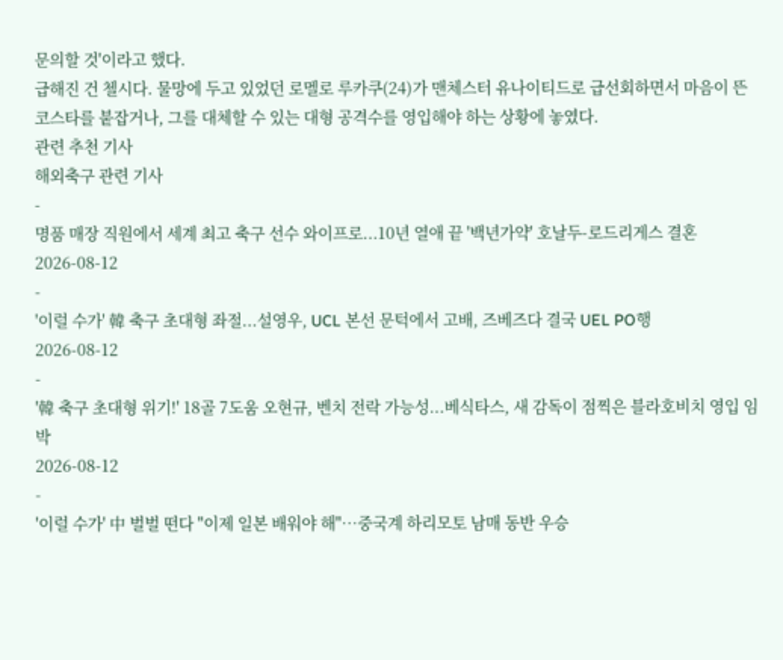문의할 것'이라고 했다.
급해진 건 첼시다. 물망에 두고 있었던 로멜로 루카쿠(24)가 맨체스터 유나이티드로 급선회하면서 마음이 뜬 코스타를 붙잡거나, 그를 대체할 수 있는 대형 공격수를 영입해야 하는 상황에 놓였다.
관련 추천 기사
해외축구 관련 기사
-
명품 매장 직원에서 세계 최고 축구 선수 와이프로...10년 열애 끝 '백년가약' 호날두-로드리게스 결혼
2026-08-12
-
'이럴 수가' 韓 축구 초대형 좌절...설영우, UCL 본선 문턱에서 고배, 즈베즈다 결국 UEL PO행
2026-08-12
-
'韓 축구 초대형 위기!' 18골 7도움 오현규, 벤치 전락 가능성...베식타스, 새 감독이 점찍은 블라호비치 영입 임박
2026-08-12
-
'이럴 수가' 中 벌벌 떤다 "이제 일본 배워야 해"…중국계 하리모토 남매 동반 우승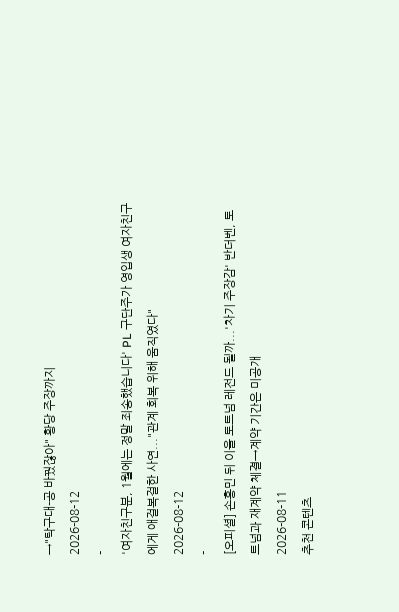→"탁구대-공 바꿨잖아" 황당 주장까지
2026-08-12
-
'여자친구분, 1월에는 정말 죄송했습니다' PL 구단주가 영입생 여자친구에게 애걸복걸한 사연..."관계 회복 위해 움직였다"
2026-08-12
-
[오피셜] 손흥민 뒤 이을 토트넘 레전드 될까...'차기 주장감' 반더벤, 토트넘과 재계약 체결→계약 기간은 미공개
2026-08-11
추천 콘텐츠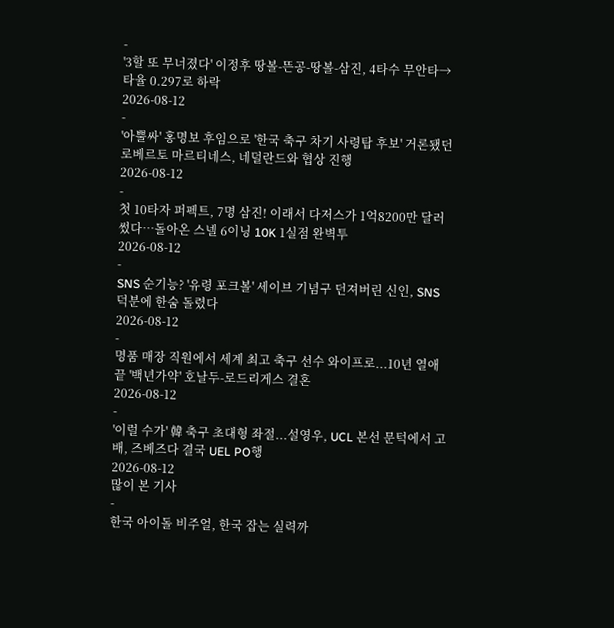-
'3할 또 무너졌다' 이정후 땅볼-뜬공-땅볼-삼진, 4타수 무안타→타율 0.297로 하락
2026-08-12
-
'아뿔싸' 홍명보 후임으로 '한국 축구 차기 사령탑 후보' 거론됐던 로베르토 마르티네스, 네덜란드와 협상 진행
2026-08-12
-
첫 10타자 퍼펙트, 7명 삼진! 이래서 다저스가 1억8200만 달러 썼다…돌아온 스넬 6이닝 10K 1실점 완벽투
2026-08-12
-
SNS 순기능? '유령 포크볼' 세이브 기념구 던져버린 신인, SNS 덕분에 한숨 돌렸다
2026-08-12
-
명품 매장 직원에서 세계 최고 축구 선수 와이프로...10년 열애 끝 '백년가약' 호날두-로드리게스 결혼
2026-08-12
-
'이럴 수가' 韓 축구 초대형 좌절...설영우, UCL 본선 문턱에서 고배, 즈베즈다 결국 UEL PO행
2026-08-12
많이 본 기사
-
한국 아이돌 비주얼, 한국 잡는 실력까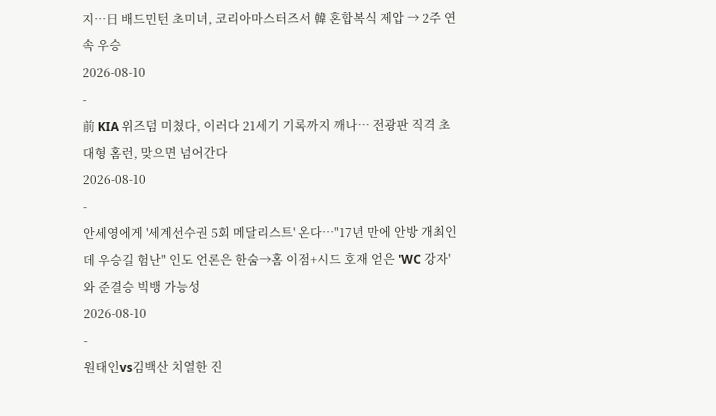지…日 배드민턴 초미녀, 코리아마스터즈서 韓 혼합복식 제압 → 2주 연속 우승
2026-08-10
-
前 KIA 위즈덤 미쳤다, 이러다 21세기 기록까지 깨나… 전광판 직격 초대형 홈런, 맞으면 넘어간다
2026-08-10
-
안세영에게 '세계선수권 5회 메달리스트' 온다…"17년 만에 안방 개최인데 우승길 험난" 인도 언론은 한숨→홈 이점+시드 호재 얻은 'WC 강자'와 준결승 빅뱅 가능성
2026-08-10
-
원태인vs김백산 치열한 진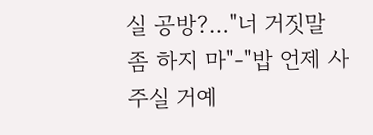실 공방?…"너 거짓말 좀 하지 마"-"밥 언제 사주실 거예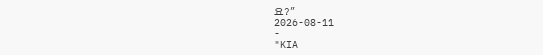요?"
2026-08-11
-
"KIA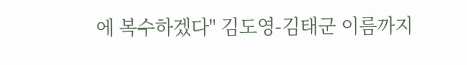에 복수하겠다" 김도영-김태군 이름까지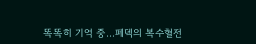똑똑히 기억 중…페덱의 복수혈전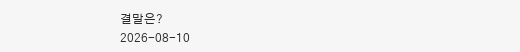결말은?
2026-08-10